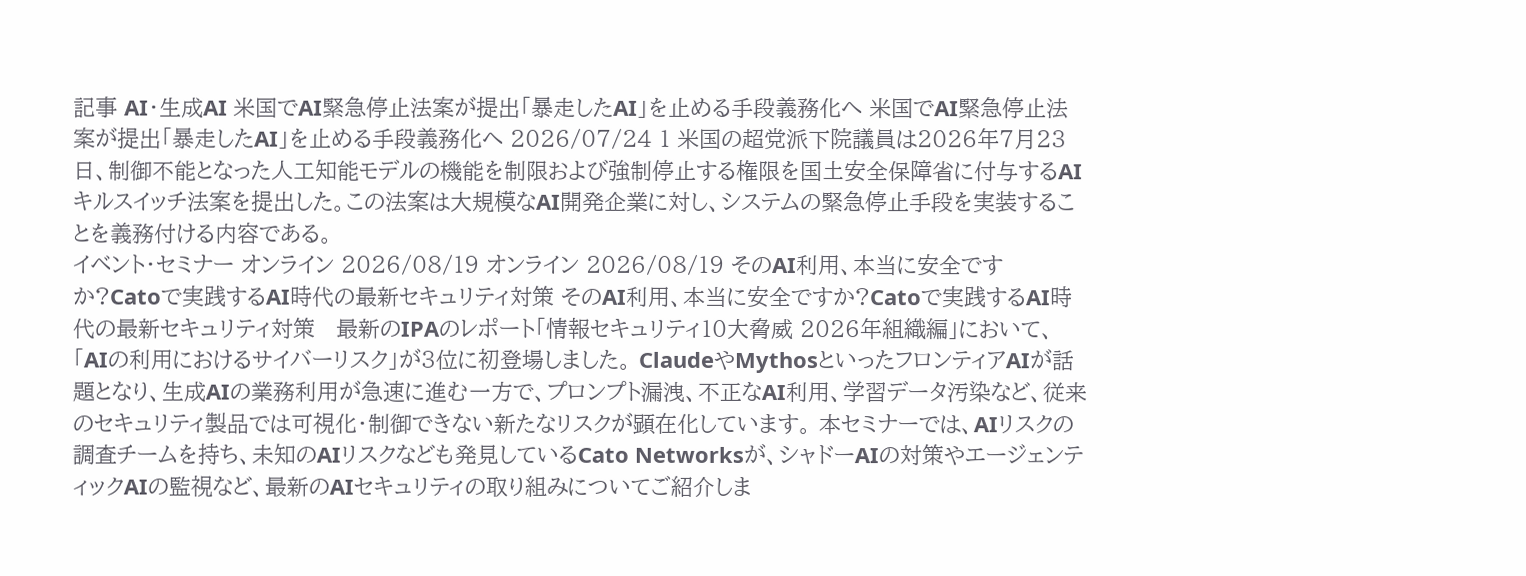記事 AI・生成AI 米国でAI緊急停止法案が提出「暴走したAI」を止める手段義務化へ 米国でAI緊急停止法案が提出「暴走したAI」を止める手段義務化へ 2026/07/24 1 米国の超党派下院議員は2026年7月23日、制御不能となった人工知能モデルの機能を制限および強制停止する権限を国土安全保障省に付与するAIキルスイッチ法案を提出した。この法案は大規模なAI開発企業に対し、システムの緊急停止手段を実装することを義務付ける内容である。
イベント・セミナー オンライン 2026/08/19 オンライン 2026/08/19 そのAI利用、本当に安全ですか?Catoで実践するAI時代の最新セキュリティ対策 そのAI利用、本当に安全ですか?Catoで実践するAI時代の最新セキュリティ対策   最新のIPAのレポート「情報セキュリティ10大脅威 2026年組織編」において、「AIの利用におけるサイバーリスク」が3位に初登場しました。 ClaudeやMythosといったフロンティアAIが話題となり、生成AIの業務利用が急速に進む一方で、プロンプト漏洩、不正なAI利用、学習データ汚染など、従来のセキュリティ製品では可視化・制御できない新たなリスクが顕在化しています。 本セミナーでは、AIリスクの調査チームを持ち、未知のAIリスクなども発見しているCato Networksが、シャドーAIの対策やエージェンティックAIの監視など、最新のAIセキュリティの取り組みについてご紹介しま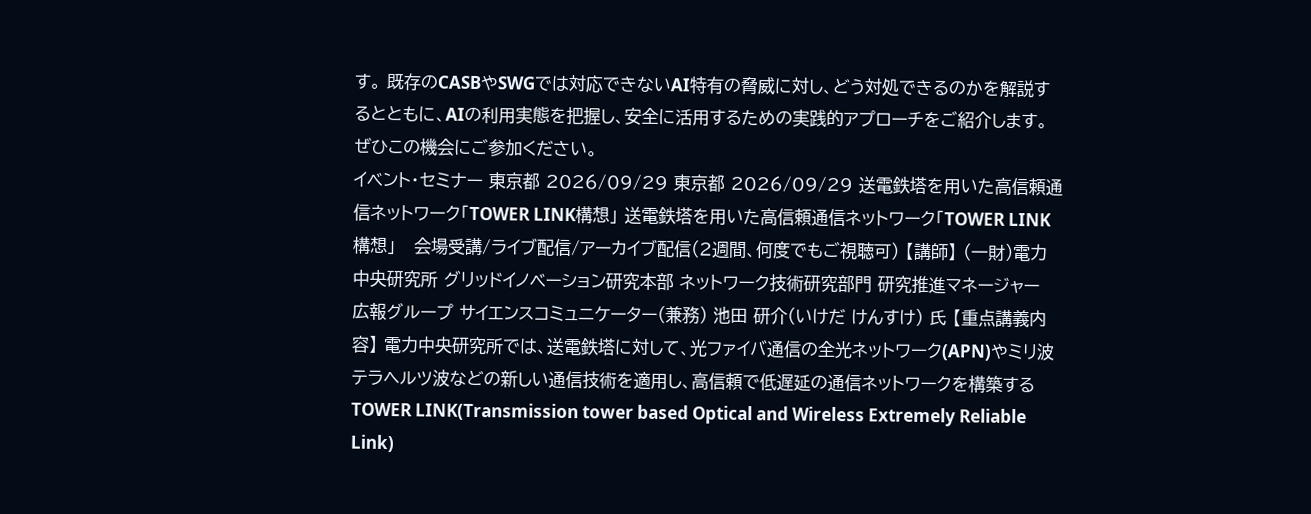す。 既存のCASBやSWGでは対応できないAI特有の脅威に対し、どう対処できるのかを解説するとともに、AIの利用実態を把握し、安全に活用するための実践的アプローチをご紹介します。ぜひこの機会にご参加ください。
イベント・セミナー 東京都 2026/09/29 東京都 2026/09/29 送電鉄塔を用いた高信頼通信ネットワーク「TOWER LINK構想」 送電鉄塔を用いた高信頼通信ネットワーク「TOWER LINK構想」   会場受講/ライブ配信/アーカイブ配信(2週間、何度でもご視聴可) 【講師】 (一財)電力中央研究所 グリッドイノベーション研究本部 ネットワーク技術研究部門 研究推進マネージャー 広報グループ サイエンスコミュニケーター(兼務) 池田 研介(いけだ けんすけ) 氏 【重点講義内容】 電力中央研究所では、送電鉄塔に対して、光ファイバ通信の全光ネットワーク(APN)やミリ波テラヘルツ波などの新しい通信技術を適用し、高信頼で低遅延の通信ネットワークを構築するTOWER LINK(Transmission tower based Optical and Wireless Extremely Reliable Link)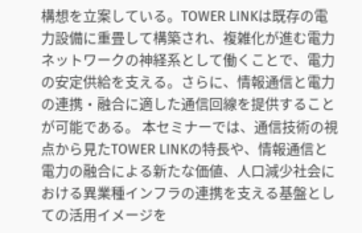構想を立案している。TOWER LINKは既存の電力設備に重畳して構築され、複雑化が進む電力ネットワークの神経系として働くことで、電力の安定供給を支える。さらに、情報通信と電力の連携・融合に適した通信回線を提供することが可能である。 本セミナーでは、通信技術の視点から見たTOWER LINKの特長や、情報通信と電力の融合による新たな価値、人口減少社会における異業種インフラの連携を支える基盤としての活用イメージを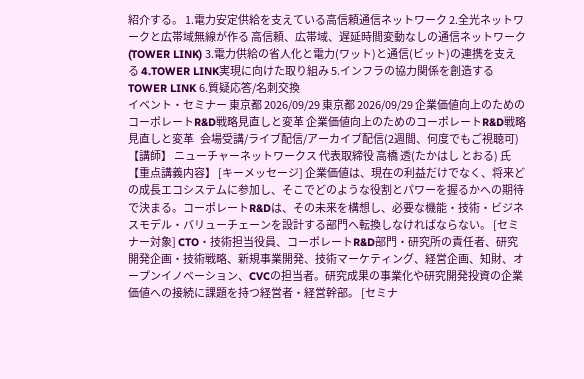紹介する。 1.電力安定供給を支えている高信頼通信ネットワーク 2.全光ネットワークと広帯域無線が作る 高信頼、広帯域、遅延時間変動なしの通信ネットワーク(TOWER LINK) 3.電力供給の省人化と電力(ワット)と通信(ビット)の連携を支える 4.TOWER LINK実現に向けた取り組み 5.インフラの協力関係を創造するTOWER LINK 6.質疑応答/名刺交換
イベント・セミナー 東京都 2026/09/29 東京都 2026/09/29 企業価値向上のためのコーポレートR&D戦略見直しと変革 企業価値向上のためのコーポレートR&D戦略見直しと変革   会場受講/ライブ配信/アーカイブ配信(2週間、何度でもご視聴可) 【講師】 ニューチャーネットワークス 代表取締役 高橋 透(たかはし とおる) 氏 【重点講義内容】 [キーメッセージ] 企業価値は、現在の利益だけでなく、将来どの成長エコシステムに参加し、そこでどのような役割とパワーを握るかへの期待で決まる。コーポレートR&Dは、その未来を構想し、必要な機能・技術・ビジネスモデル・バリューチェーンを設計する部門へ転換しなければならない。 [セミナー対象] CTO・技術担当役員、コーポレートR&D部門・研究所の責任者、研究開発企画・技術戦略、新規事業開発、技術マーケティング、経営企画、知財、オープンイノベーション、CVCの担当者。研究成果の事業化や研究開発投資の企業価値への接続に課題を持つ経営者・経営幹部。 [セミナ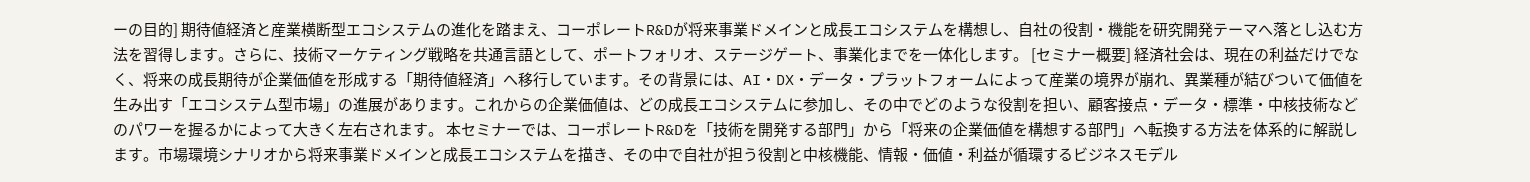ーの目的] 期待値経済と産業横断型エコシステムの進化を踏まえ、コーポレートR&Dが将来事業ドメインと成長エコシステムを構想し、自社の役割・機能を研究開発テーマへ落とし込む方法を習得します。さらに、技術マーケティング戦略を共通言語として、ポートフォリオ、ステージゲート、事業化までを一体化します。 [セミナー概要] 経済社会は、現在の利益だけでなく、将来の成長期待が企業価値を形成する「期待値経済」へ移行しています。その背景には、AI・DX・データ・プラットフォームによって産業の境界が崩れ、異業種が結びついて価値を生み出す「エコシステム型市場」の進展があります。これからの企業価値は、どの成長エコシステムに参加し、その中でどのような役割を担い、顧客接点・データ・標準・中核技術などのパワーを握るかによって大きく左右されます。 本セミナーでは、コーポレートR&Dを「技術を開発する部門」から「将来の企業価値を構想する部門」へ転換する方法を体系的に解説します。市場環境シナリオから将来事業ドメインと成長エコシステムを描き、その中で自社が担う役割と中核機能、情報・価値・利益が循環するビジネスモデル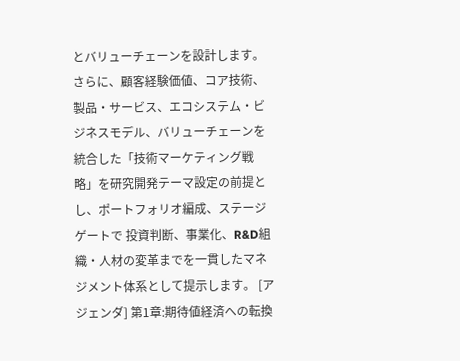とバリューチェーンを設計します。さらに、顧客経験価値、コア技術、製品・サービス、エコシステム・ビジネスモデル、バリューチェーンを統合した「技術マーケティング戦略」を研究開発テーマ設定の前提とし、ポートフォリオ編成、ステージゲートで 投資判断、事業化、R&D組織・人材の変革までを一貫したマネジメント体系として提示します。 [アジェンダ] 第1章:期待値経済への転換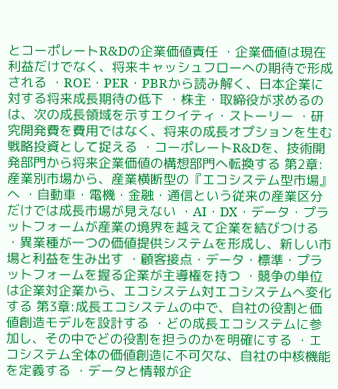とコーポレートR&Dの企業価値責任 ・企業価値は現在利益だけでなく、将来キャッシュフローへの期待で形成される ・ROE・PER・PBRから読み解く、日本企業に対する将来成長期待の低下 ・株主・取締役が求めるのは、次の成長領域を示すエクイティ・ストーリー ・研究開発費を費用ではなく、将来の成長オプションを生む戦略投資として捉える ・コーポレートR&Dを、技術開発部門から将来企業価値の構想部門へ転換する 第2章:産業別市場から、産業横断型の『エコシステム型市場』へ ・自動車・電機・金融・通信という従来の産業区分だけでは成長市場が見えない ・AI・DX・データ・プラットフォームが産業の境界を越えて企業を結びつける ・異業種が一つの価値提供システムを形成し、新しい市場と利益を生み出す ・顧客接点・データ・標準・プラットフォームを握る企業が主導権を持つ ・競争の単位は企業対企業から、エコシステム対エコシステムへ変化する 第3章:成長エコシステムの中で、自社の役割と価値創造モデルを設計する ・どの成長エコシステムに参加し、その中でどの役割を担うのかを明確にする ・エコシステム全体の価値創造に不可欠な、自社の中核機能を定義する ・データと情報が企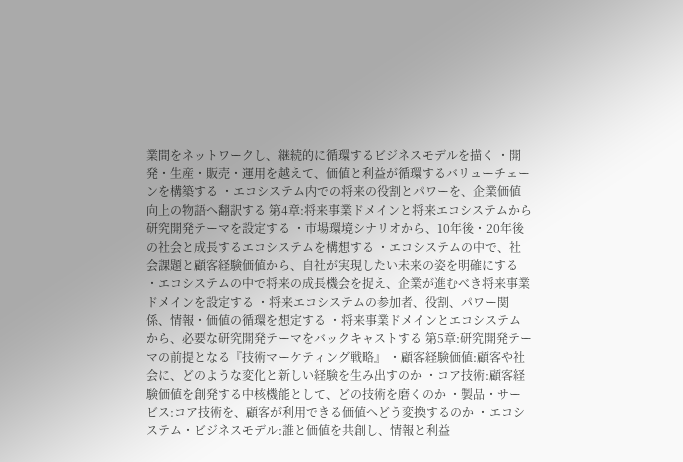業間をネットワークし、継続的に循環するビジネスモデルを描く ・開発・生産・販売・運用を越えて、価値と利益が循環するバリューチェーンを構築する ・エコシステム内での将来の役割とパワーを、企業価値向上の物語へ翻訳する 第4章:将来事業ドメインと将来エコシステムから研究開発テーマを設定する ・市場環境シナリオから、10年後・20年後の社会と成長するエコシステムを構想する ・エコシステムの中で、社会課題と顧客経験価値から、自社が実現したい未来の姿を明確にする ・エコシステムの中で将来の成長機会を捉え、企業が進むべき将来事業ドメインを設定する ・将来エコシステムの参加者、役割、パワー関係、情報・価値の循環を想定する ・将来事業ドメインとエコシステムから、必要な研究開発テーマをバックキャストする 第5章:研究開発テーマの前提となる『技術マーケティング戦略』 ・顧客経験価値:顧客や社会に、どのような変化と新しい経験を生み出すのか ・コア技術:顧客経験価値を創発する中核機能として、どの技術を磨くのか ・製品・サービス:コア技術を、顧客が利用できる価値へどう変換するのか ・エコシステム・ビジネスモデル:誰と価値を共創し、情報と利益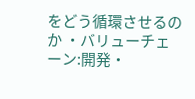をどう循環させるのか ・バリューチェーン:開発・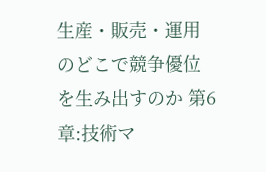生産・販売・運用のどこで競争優位を生み出すのか 第6章:技術マ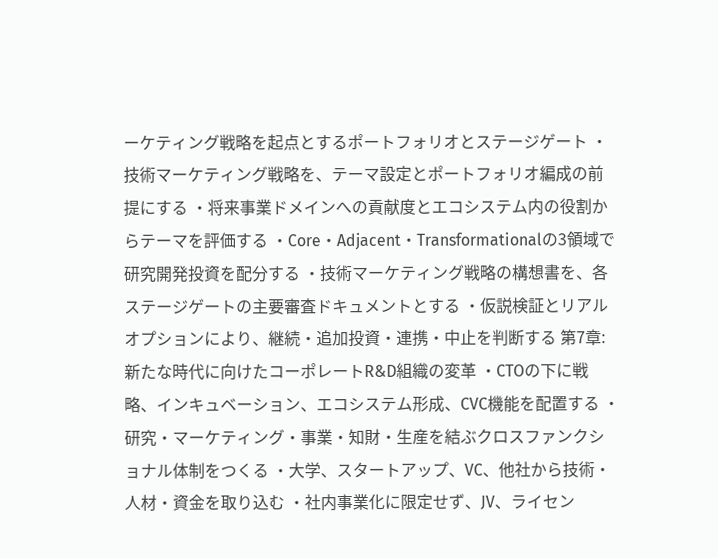ーケティング戦略を起点とするポートフォリオとステージゲート ・技術マーケティング戦略を、テーマ設定とポートフォリオ編成の前提にする ・将来事業ドメインへの貢献度とエコシステム内の役割からテーマを評価する ・Core・Adjacent・Transformationalの3領域で研究開発投資を配分する ・技術マーケティング戦略の構想書を、各ステージゲートの主要審査ドキュメントとする ・仮説検証とリアルオプションにより、継続・追加投資・連携・中止を判断する 第7章:新たな時代に向けたコーポレートR&D組織の変革 ・CTOの下に戦略、インキュベーション、エコシステム形成、CVC機能を配置する ・研究・マーケティング・事業・知財・生産を結ぶクロスファンクショナル体制をつくる ・大学、スタートアップ、VC、他社から技術・人材・資金を取り込む ・社内事業化に限定せず、JV、ライセン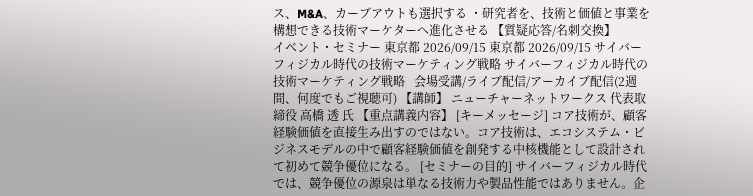ス、M&A、カーブアウトも選択する ・研究者を、技術と価値と事業を構想できる技術マーケターへ進化させる 【質疑応答/名刺交換】
イベント・セミナー 東京都 2026/09/15 東京都 2026/09/15 サイバーフィジカル時代の技術マーケティング戦略 サイバーフィジカル時代の技術マーケティング戦略   会場受講/ライブ配信/アーカイブ配信(2週間、何度でもご視聴可) 【講師】 ニューチャーネットワークス 代表取締役 高橋 透 氏 【重点講義内容】 [キーメッセージ] コア技術が、顧客経験価値を直接生み出すのではない。コア技術は、エコシステム・ビジネスモデルの中で顧客経験価値を創発する中核機能として設計されて初めて競争優位になる。 [セミナーの目的] サイバーフィジカル時代では、競争優位の源泉は単なる技術力や製品性能ではありません。企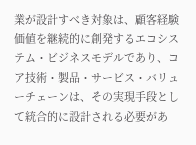業が設計すべき対象は、顧客経験価値を継続的に創発するエコシステム・ビジネスモデルであり、コア技術・製品・サービス・バリューチェーンは、その実現手段として統合的に設計される必要があ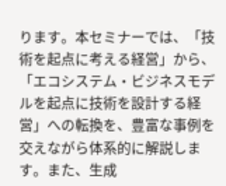ります。本セミナーでは、「技術を起点に考える経営」から、「エコシステム・ビジネスモデルを起点に技術を設計する経営」への転換を、豊富な事例を交えながら体系的に解説します。また、生成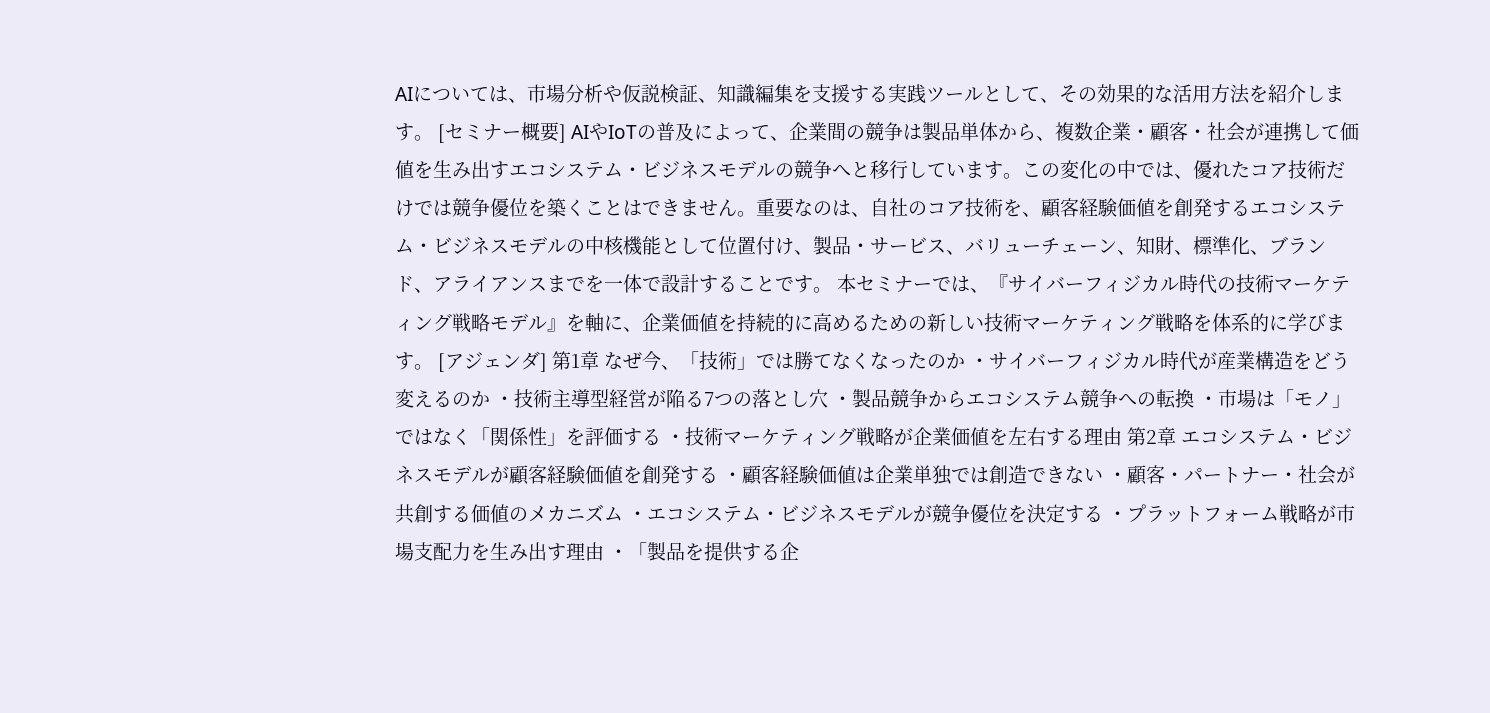AIについては、市場分析や仮説検証、知識編集を支援する実践ツールとして、その効果的な活用方法を紹介します。 [セミナー概要] AIやIoTの普及によって、企業間の競争は製品単体から、複数企業・顧客・社会が連携して価値を生み出すエコシステム・ビジネスモデルの競争へと移行しています。この変化の中では、優れたコア技術だけでは競争優位を築くことはできません。重要なのは、自社のコア技術を、顧客経験価値を創発するエコシステム・ビジネスモデルの中核機能として位置付け、製品・サービス、バリューチェーン、知財、標準化、ブランド、アライアンスまでを一体で設計することです。 本セミナーでは、『サイバーフィジカル時代の技術マーケティング戦略モデル』を軸に、企業価値を持続的に高めるための新しい技術マーケティング戦略を体系的に学びます。 [アジェンダ] 第1章 なぜ今、「技術」では勝てなくなったのか ・サイバーフィジカル時代が産業構造をどう変えるのか ・技術主導型経営が陥る7つの落とし穴 ・製品競争からエコシステム競争への転換 ・市場は「モノ」ではなく「関係性」を評価する ・技術マーケティング戦略が企業価値を左右する理由 第2章 エコシステム・ビジネスモデルが顧客経験価値を創発する ・顧客経験価値は企業単独では創造できない ・顧客・パートナー・社会が共創する価値のメカニズム ・エコシステム・ビジネスモデルが競争優位を決定する ・プラットフォーム戦略が市場支配力を生み出す理由 ・「製品を提供する企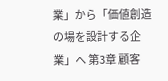業」から「価値創造の場を設計する企業」へ 第3章 顧客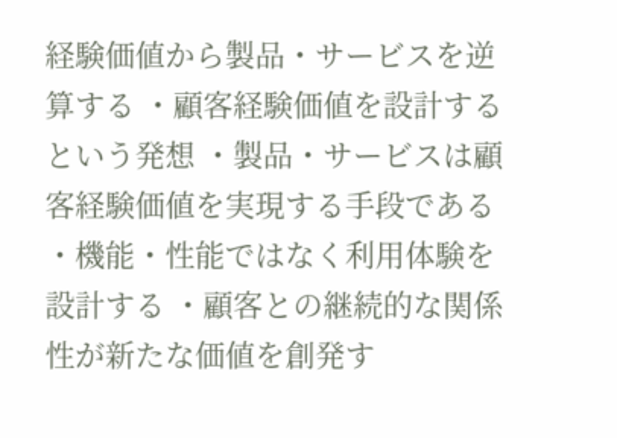経験価値から製品・サービスを逆算する ・顧客経験価値を設計するという発想 ・製品・サービスは顧客経験価値を実現する手段である ・機能・性能ではなく利用体験を設計する ・顧客との継続的な関係性が新たな価値を創発す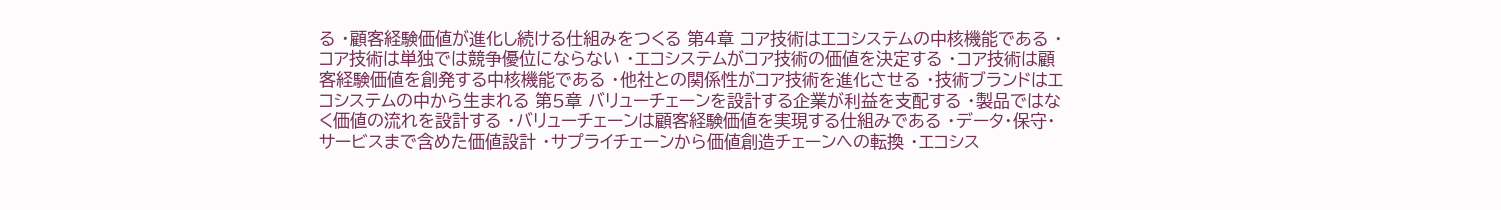る ・顧客経験価値が進化し続ける仕組みをつくる 第4章 コア技術はエコシステムの中核機能である ・コア技術は単独では競争優位にならない ・エコシステムがコア技術の価値を決定する ・コア技術は顧客経験価値を創発する中核機能である ・他社との関係性がコア技術を進化させる ・技術ブランドはエコシステムの中から生まれる 第5章 バリューチェーンを設計する企業が利益を支配する ・製品ではなく価値の流れを設計する ・バリューチェーンは顧客経験価値を実現する仕組みである ・データ・保守・サービスまで含めた価値設計 ・サプライチェーンから価値創造チェーンへの転換 ・エコシス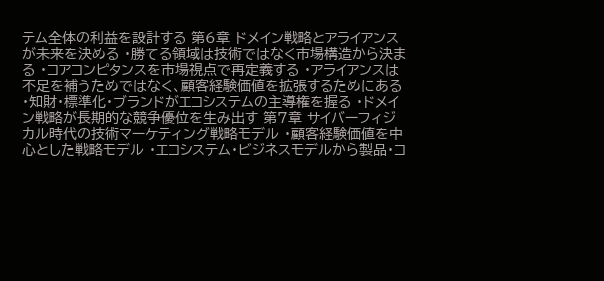テム全体の利益を設計する 第6章 ドメイン戦略とアライアンスが未来を決める ・勝てる領域は技術ではなく市場構造から決まる ・コアコンピタンスを市場視点で再定義する ・アライアンスは不足を補うためではなく、顧客経験価値を拡張するためにある ・知財・標準化・ブランドがエコシステムの主導権を握る ・ドメイン戦略が長期的な競争優位を生み出す 第7章 サイバーフィジカル時代の技術マーケティング戦略モデル ・顧客経験価値を中心とした戦略モデル ・エコシステム・ビジネスモデルから製品・コ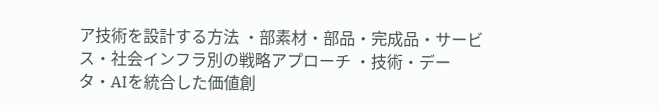ア技術を設計する方法 ・部素材・部品・完成品・サービス・社会インフラ別の戦略アプローチ ・技術・データ・AIを統合した価値創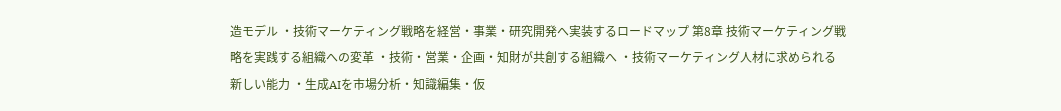造モデル ・技術マーケティング戦略を経営・事業・研究開発へ実装するロードマップ 第8章 技術マーケティング戦略を実践する組織への変革 ・技術・営業・企画・知財が共創する組織へ ・技術マーケティング人材に求められる新しい能力 ・生成AIを市場分析・知識編集・仮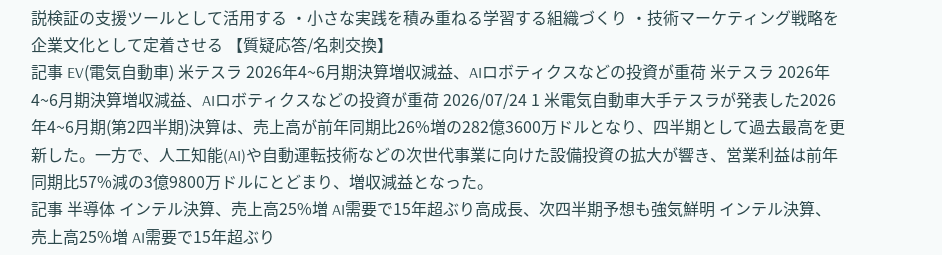説検証の支援ツールとして活用する ・小さな実践を積み重ねる学習する組織づくり ・技術マーケティング戦略を企業文化として定着させる 【質疑応答/名刺交換】
記事 EV(電気自動車) 米テスラ 2026年4~6月期決算増収減益、AIロボティクスなどの投資が重荷 米テスラ 2026年4~6月期決算増収減益、AIロボティクスなどの投資が重荷 2026/07/24 1 米電気自動車大手テスラが発表した2026年4~6月期(第2四半期)決算は、売上高が前年同期比26%増の282億3600万ドルとなり、四半期として過去最高を更新した。一方で、人工知能(AI)や自動運転技術などの次世代事業に向けた設備投資の拡大が響き、営業利益は前年同期比57%減の3億9800万ドルにとどまり、増収減益となった。
記事 半導体 インテル決算、売上高25%増 AI需要で15年超ぶり高成長、次四半期予想も強気鮮明 インテル決算、売上高25%増 AI需要で15年超ぶり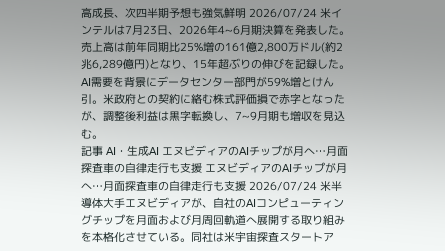高成長、次四半期予想も強気鮮明 2026/07/24 米インテルは7月23日、2026年4~6月期決算を発表した。売上高は前年同期比25%増の161億2,800万ドル(約2兆6,289億円)となり、15年超ぶりの伸びを記録した。AI需要を背景にデータセンター部門が59%増とけん引。米政府との契約に絡む株式評価損で赤字となったが、調整後利益は黒字転換し、7~9月期も増収を見込む。
記事 AI・生成AI エヌビディアのAIチップが月へ…月面探査車の自律走行も支援 エヌビディアのAIチップが月へ…月面探査車の自律走行も支援 2026/07/24 米半導体大手エヌビディアが、自社のAIコンピューティングチップを月面および月周回軌道へ展開する取り組みを本格化させている。同社は米宇宙探査スタートア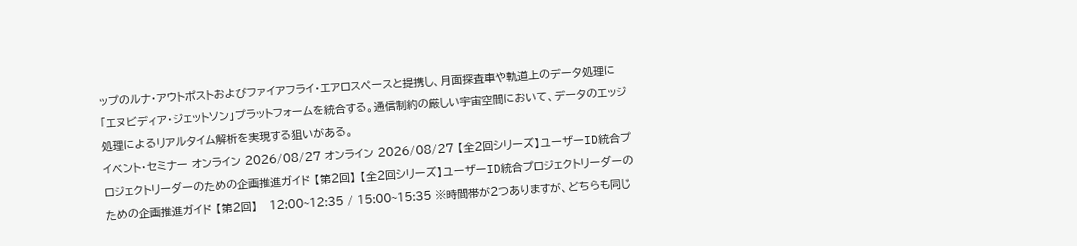ップのルナ・アウトポストおよびファイアフライ・エアロスペースと提携し、月面探査車や軌道上のデータ処理に「エヌビディア・ジェットソン」プラットフォームを統合する。通信制約の厳しい宇宙空間において、データのエッジ処理によるリアルタイム解析を実現する狙いがある。
イベント・セミナー オンライン 2026/08/27 オンライン 2026/08/27 【全2回シリーズ】ユーザーID統合プロジェクトリーダーのための企画推進ガイド 【第2回】 【全2回シリーズ】ユーザーID統合プロジェクトリーダーのための企画推進ガイド 【第2回】   12:00~12:35 / 15:00~15:35 ※時間帯が2つありますが、どちらも同じ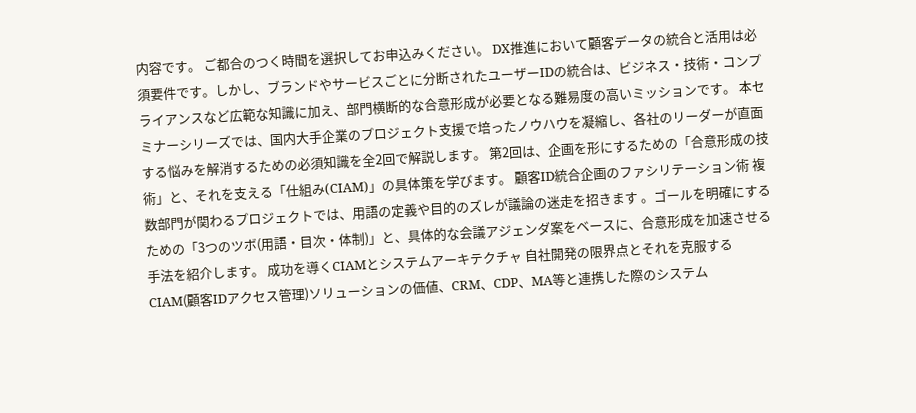内容です。 ご都合のつく時間を選択してお申込みください。 DX推進において顧客データの統合と活用は必須要件です。しかし、ブランドやサービスごとに分断されたユーザーIDの統合は、ビジネス・技術・コンプライアンスなど広範な知識に加え、部門横断的な合意形成が必要となる難易度の高いミッションです。 本セミナーシリーズでは、国内大手企業のプロジェクト支援で培ったノウハウを凝縮し、各社のリーダーが直面する悩みを解消するための必須知識を全2回で解説します。 第2回は、企画を形にするための「合意形成の技術」と、それを支える「仕組み(CIAM)」の具体策を学びます。 顧客ID統合企画のファシリテーション術 複数部門が関わるプロジェクトでは、用語の定義や目的のズレが議論の迷走を招きます 。ゴールを明確にするための「3つのツボ(用語・目次・体制)」と、具体的な会議アジェンダ案をベースに、合意形成を加速させる手法を紹介します。 成功を導くCIAMとシステムアーキテクチャ 自社開発の限界点とそれを克服するCIAM(顧客IDアクセス管理)ソリューションの価値、CRM、CDP、MA等と連携した際のシステム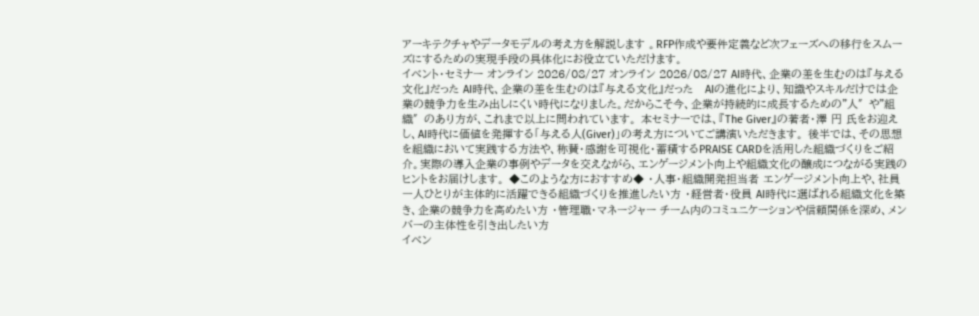アーキテクチャやデータモデルの考え方を解説します 。RFP作成や要件定義など次フェーズへの移行をスムーズにするための実現手段の具体化にお役立ていただけます。
イベント・セミナー オンライン 2026/08/27 オンライン 2026/08/27 AI時代、企業の差を生むのは『与える文化』だった AI時代、企業の差を生むのは『与える文化』だった   AIの進化により、知識やスキルだけでは企業の競争力を生み出しにくい時代になりました。だからこそ今、企業が持続的に成長するための"人″や"組織″のあり方が、これまで以上に問われています。 本セミナーでは、『The Giver』の著者・澤 円 氏をお迎えし、AI時代に価値を発揮する「与える人(Giver)」の考え方についてご講演いただきます。 後半では、その思想を組織において実践する方法や、称賛・感謝を可視化・蓄積するPRAISE CARDを活用した組織づくりをご紹介。実際の導入企業の事例やデータを交えながら、エンゲージメント向上や組織文化の醸成につながる実践のヒントをお届けします。 ◆このような方におすすめ◆ ・人事・組織開発担当者 エンゲージメント向上や、社員一人ひとりが主体的に活躍できる組織づくりを推進したい方 ・経営者・役員 AI時代に選ばれる組織文化を築き、企業の競争力を高めたい方 ・管理職・マネージャー チーム内のコミュニケーションや信頼関係を深め、メンバーの主体性を引き出したい方
イベン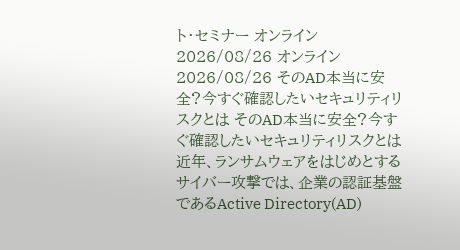ト・セミナー オンライン 2026/08/26 オンライン 2026/08/26 そのAD本当に安全?今すぐ確認したいセキュリティリスクとは そのAD本当に安全?今すぐ確認したいセキュリティリスクとは   近年、ランサムウェアをはじめとするサイバー攻撃では、企業の認証基盤であるActive Directory(AD)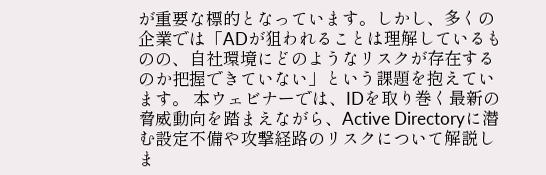が重要な標的となっています。しかし、多くの企業では「ADが狙われることは理解しているものの、自社環境にどのようなリスクが存在するのか把握できていない」という課題を抱えています。 本ウェビナーでは、IDを取り巻く最新の脅威動向を踏まえながら、Active Directoryに潜む設定不備や攻撃経路のリスクについて解説しま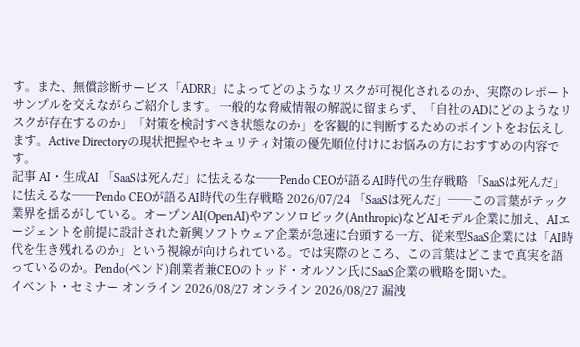す。また、無償診断サービス「ADRR」によってどのようなリスクが可視化されるのか、実際のレポートサンプルを交えながらご紹介します。 一般的な脅威情報の解説に留まらず、「自社のADにどのようなリスクが存在するのか」「対策を検討すべき状態なのか」を客観的に判断するためのポイントをお伝えします。Active Directoryの現状把握やセキュリティ対策の優先順位付けにお悩みの方におすすめの内容です。
記事 AI・生成AI 「SaaSは死んだ」に怯えるな──Pendo CEOが語るAI時代の生存戦略 「SaaSは死んだ」に怯えるな──Pendo CEOが語るAI時代の生存戦略 2026/07/24 「SaaSは死んだ」──この言葉がテック業界を揺るがしている。オープンAI(OpenAI)やアンソロピック(Anthropic)などAIモデル企業に加え、AIエージェントを前提に設計された新興ソフトウェア企業が急速に台頭する一方、従来型SaaS企業には「AI時代を生き残れるのか」という視線が向けられている。では実際のところ、この言葉はどこまで真実を語っているのか。Pendo(ペンド)創業者兼CEOのトッド・オルソン氏にSaaS企業の戦略を聞いた。
イベント・セミナー オンライン 2026/08/27 オンライン 2026/08/27 漏洩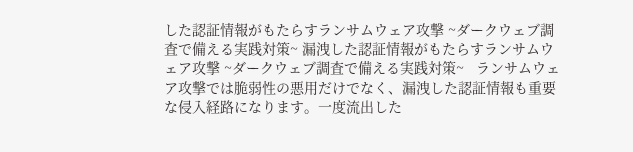した認証情報がもたらすランサムウェア攻撃 ~ダークウェブ調査で備える実践対策~ 漏洩した認証情報がもたらすランサムウェア攻撃 ~ダークウェブ調査で備える実践対策~   ランサムウェア攻撃では脆弱性の悪用だけでなく、漏洩した認証情報も重要な侵入経路になります。一度流出した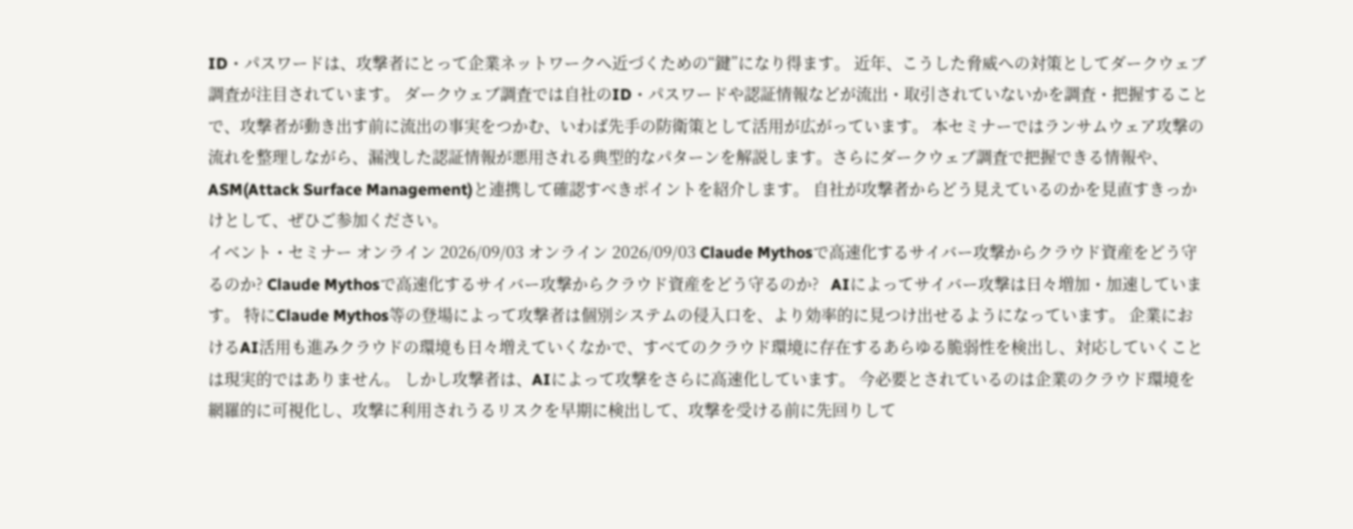ID・パスワードは、攻撃者にとって企業ネットワークへ近づくための“鍵”になり得ます。 近年、こうした脅威への対策としてダークウェブ調査が注目されています。 ダークウェブ調査では自社のID・パスワードや認証情報などが流出・取引されていないかを調査・把握することで、攻撃者が動き出す前に流出の事実をつかむ、いわば先手の防衛策として活用が広がっています。 本セミナーではランサムウェア攻撃の流れを整理しながら、漏洩した認証情報が悪用される典型的なパターンを解説します。さらにダークウェブ調査で把握できる情報や、ASM(Attack Surface Management)と連携して確認すべきポイントを紹介します。 自社が攻撃者からどう見えているのかを見直すきっかけとして、ぜひご参加ください。
イベント・セミナー オンライン 2026/09/03 オンライン 2026/09/03 Claude Mythosで高速化するサイバー攻撃からクラウド資産をどう守るのか? Claude Mythosで高速化するサイバー攻撃からクラウド資産をどう守るのか?   AIによってサイバー攻撃は日々増加・加速しています。 特にClaude Mythos等の登場によって攻撃者は個別システムの侵入口を、より効率的に見つけ出せるようになっています。 企業におけるAI活用も進みクラウドの環境も日々増えていくなかで、すべてのクラウド環境に存在するあらゆる脆弱性を検出し、対応していくことは現実的ではありません。 しかし攻撃者は、AIによって攻撃をさらに高速化しています。 今必要とされているのは企業のクラウド環境を網羅的に可視化し、攻撃に利用されうるリスクを早期に検出して、攻撃を受ける前に先回りして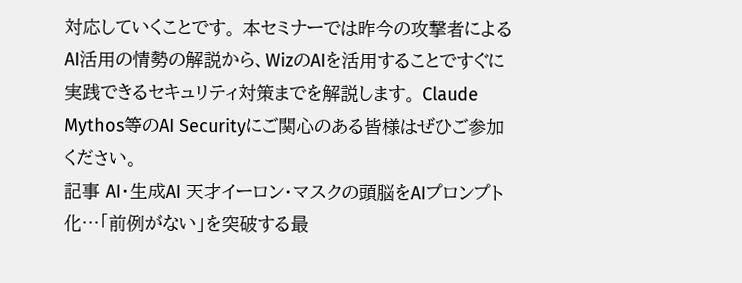対応していくことです。 本セミナーでは昨今の攻撃者によるAI活用の情勢の解説から、WizのAIを活用することですぐに実践できるセキュリティ対策までを解説します。 Claude Mythos等のAI Securityにご関心のある皆様はぜひご参加ください。
記事 AI・生成AI 天才イーロン・マスクの頭脳をAIプロンプト化…「前例がない」を突破する最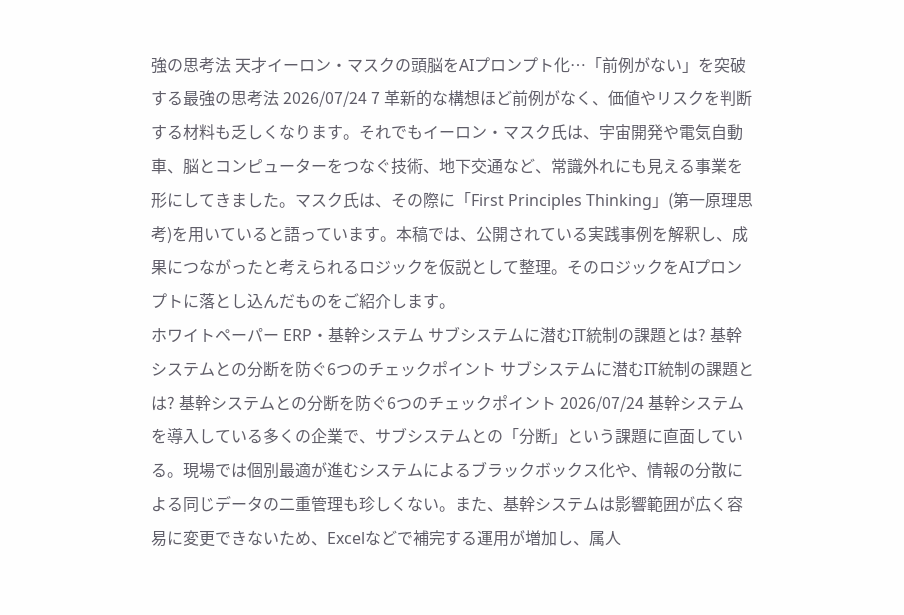強の思考法 天才イーロン・マスクの頭脳をAIプロンプト化…「前例がない」を突破する最強の思考法 2026/07/24 7 革新的な構想ほど前例がなく、価値やリスクを判断する材料も乏しくなります。それでもイーロン・マスク氏は、宇宙開発や電気自動車、脳とコンピューターをつなぐ技術、地下交通など、常識外れにも見える事業を形にしてきました。マスク氏は、その際に「First Principles Thinking」(第一原理思考)を用いていると語っています。本稿では、公開されている実践事例を解釈し、成果につながったと考えられるロジックを仮説として整理。そのロジックをAIプロンプトに落とし込んだものをご紹介します。
ホワイトペーパー ERP・基幹システム サブシステムに潜むIT統制の課題とは? 基幹システムとの分断を防ぐ6つのチェックポイント サブシステムに潜むIT統制の課題とは? 基幹システムとの分断を防ぐ6つのチェックポイント 2026/07/24 基幹システムを導入している多くの企業で、サブシステムとの「分断」という課題に直面している。現場では個別最適が進むシステムによるブラックボックス化や、情報の分散による同じデータの二重管理も珍しくない。また、基幹システムは影響範囲が広く容易に変更できないため、Excelなどで補完する運用が増加し、属人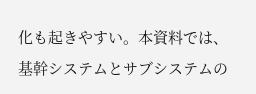化も起きやすい。本資料では、基幹システムとサブシステムの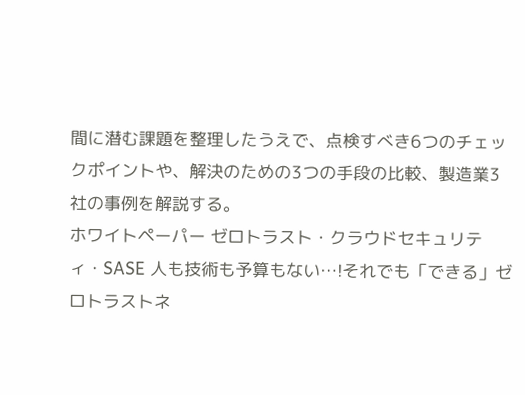間に潜む課題を整理したうえで、点検すべき6つのチェックポイントや、解決のための3つの手段の比較、製造業3社の事例を解説する。
ホワイトペーパー ゼロトラスト・クラウドセキュリティ・SASE 人も技術も予算もない…!それでも「できる」ゼロトラストネ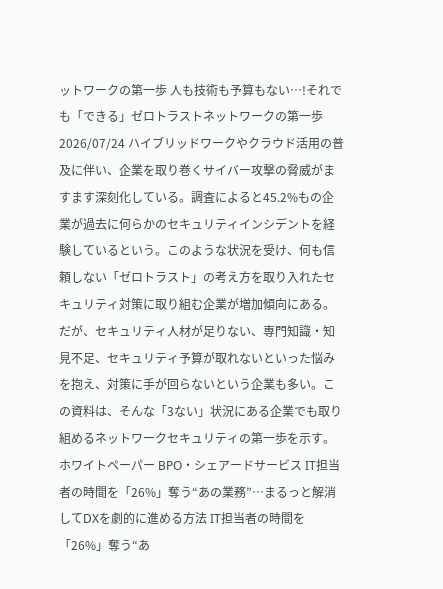ットワークの第一歩 人も技術も予算もない…!それでも「できる」ゼロトラストネットワークの第一歩 2026/07/24 ハイブリッドワークやクラウド活用の普及に伴い、企業を取り巻くサイバー攻撃の脅威がますます深刻化している。調査によると45.2%もの企業が過去に何らかのセキュリティインシデントを経験しているという。このような状況を受け、何も信頼しない「ゼロトラスト」の考え方を取り入れたセキュリティ対策に取り組む企業が増加傾向にある。だが、セキュリティ人材が足りない、専門知識・知見不足、セキュリティ予算が取れないといった悩みを抱え、対策に手が回らないという企業も多い。この資料は、そんな「3ない」状況にある企業でも取り組めるネットワークセキュリティの第一歩を示す。
ホワイトペーパー BPO・シェアードサービス IT担当者の時間を「26%」奪う“あの業務”…まるっと解消してDXを劇的に進める方法 IT担当者の時間を「26%」奪う“あ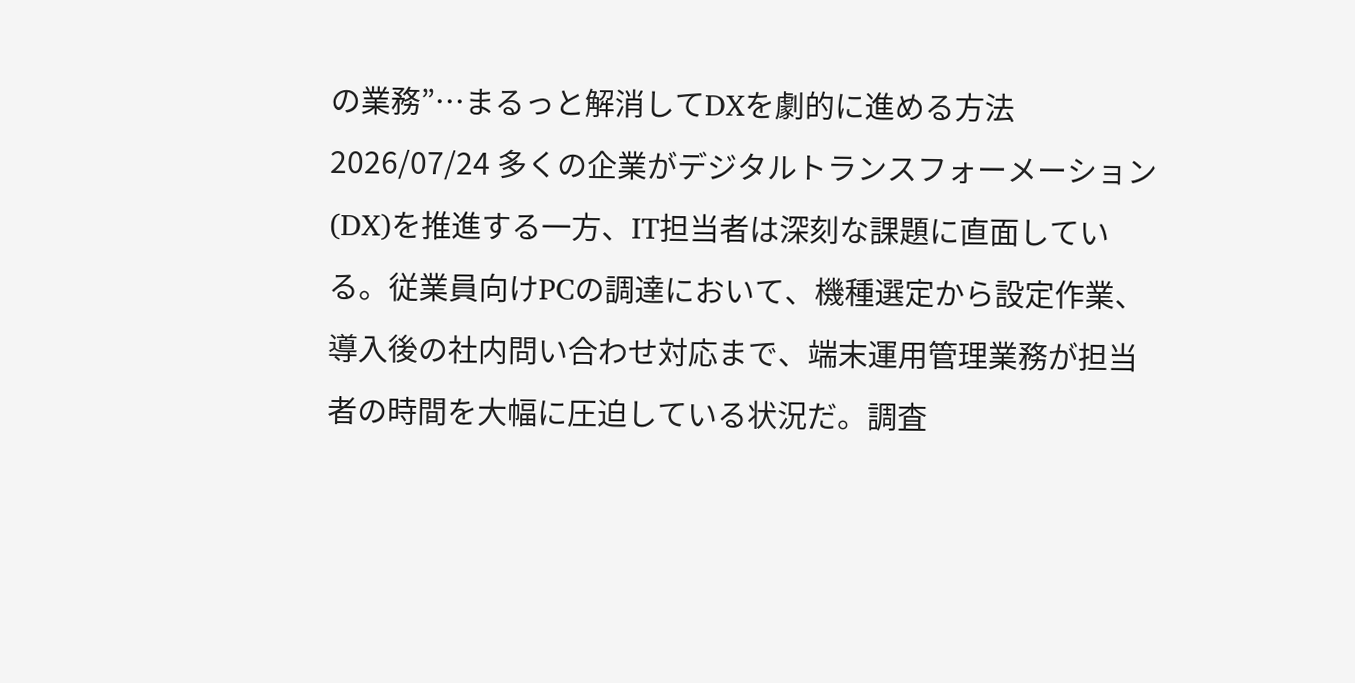の業務”…まるっと解消してDXを劇的に進める方法 2026/07/24 多くの企業がデジタルトランスフォーメーション(DX)を推進する一方、IT担当者は深刻な課題に直面している。従業員向けPCの調達において、機種選定から設定作業、導入後の社内問い合わせ対応まで、端末運用管理業務が担当者の時間を大幅に圧迫している状況だ。調査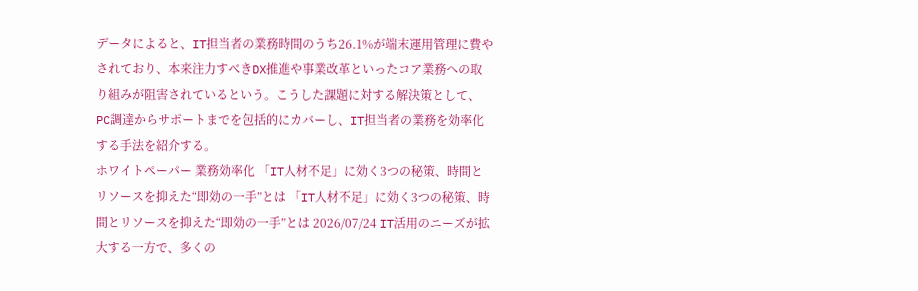データによると、IT担当者の業務時間のうち26.1%が端末運用管理に費やされており、本来注力すべきDX推進や事業改革といったコア業務への取り組みが阻害されているという。こうした課題に対する解決策として、PC調達からサポートまでを包括的にカバーし、IT担当者の業務を効率化する手法を紹介する。
ホワイトペーパー 業務効率化 「IT人材不足」に効く3つの秘策、時間とリソースを抑えた“即効の一手”とは 「IT人材不足」に効く3つの秘策、時間とリソースを抑えた“即効の一手”とは 2026/07/24 IT活用のニーズが拡大する一方で、多くの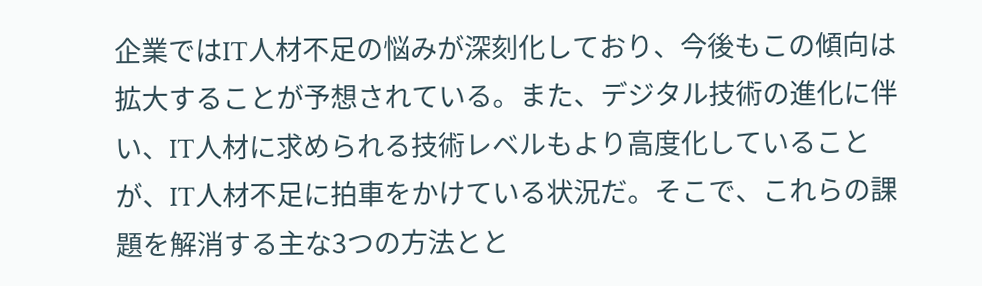企業ではIT人材不足の悩みが深刻化しており、今後もこの傾向は拡大することが予想されている。また、デジタル技術の進化に伴い、IT人材に求められる技術レベルもより高度化していることが、IT人材不足に拍車をかけている状況だ。そこで、これらの課題を解消する主な3つの方法とと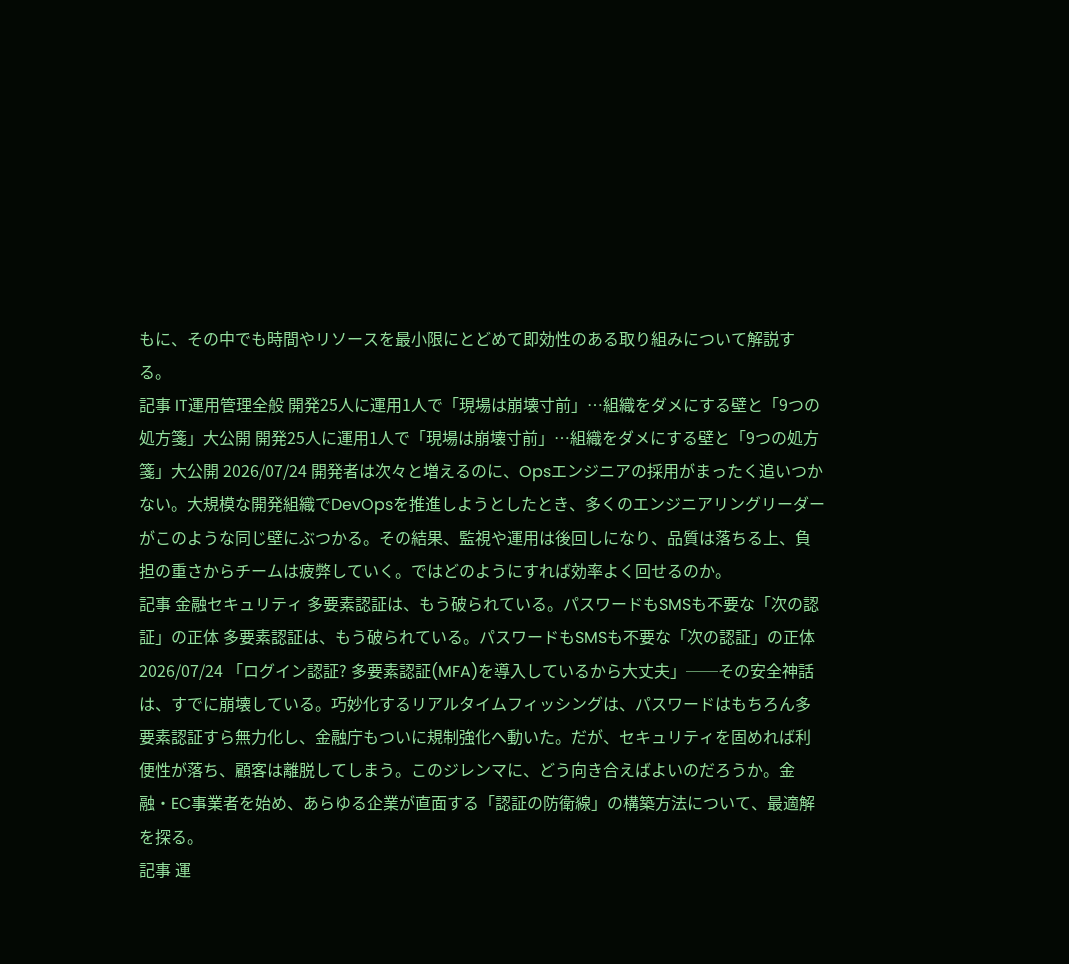もに、その中でも時間やリソースを最小限にとどめて即効性のある取り組みについて解説する。
記事 IT運用管理全般 開発25人に運用1人で「現場は崩壊寸前」…組織をダメにする壁と「9つの処方箋」大公開 開発25人に運用1人で「現場は崩壊寸前」…組織をダメにする壁と「9つの処方箋」大公開 2026/07/24 開発者は次々と増えるのに、Opsエンジニアの採用がまったく追いつかない。大規模な開発組織でDevOpsを推進しようとしたとき、多くのエンジニアリングリーダーがこのような同じ壁にぶつかる。その結果、監視や運用は後回しになり、品質は落ちる上、負担の重さからチームは疲弊していく。ではどのようにすれば効率よく回せるのか。
記事 金融セキュリティ 多要素認証は、もう破られている。パスワードもSMSも不要な「次の認証」の正体 多要素認証は、もう破られている。パスワードもSMSも不要な「次の認証」の正体 2026/07/24 「ログイン認証? 多要素認証(MFA)を導入しているから大丈夫」──その安全神話は、すでに崩壊している。巧妙化するリアルタイムフィッシングは、パスワードはもちろん多要素認証すら無力化し、金融庁もついに規制強化へ動いた。だが、セキュリティを固めれば利便性が落ち、顧客は離脱してしまう。このジレンマに、どう向き合えばよいのだろうか。金融・EC事業者を始め、あらゆる企業が直面する「認証の防衛線」の構築方法について、最適解を探る。
記事 運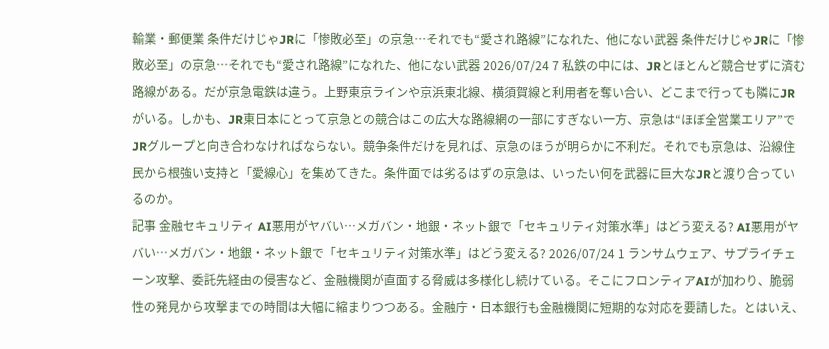輸業・郵便業 条件だけじゃJRに「惨敗必至」の京急…それでも“愛され路線”になれた、他にない武器 条件だけじゃJRに「惨敗必至」の京急…それでも“愛され路線”になれた、他にない武器 2026/07/24 7 私鉄の中には、JRとほとんど競合せずに済む路線がある。だが京急電鉄は違う。上野東京ラインや京浜東北線、横須賀線と利用者を奪い合い、どこまで行っても隣にJRがいる。しかも、JR東日本にとって京急との競合はこの広大な路線網の一部にすぎない一方、京急は“ほぼ全営業エリア”でJRグループと向き合わなければならない。競争条件だけを見れば、京急のほうが明らかに不利だ。それでも京急は、沿線住民から根強い支持と「愛線心」を集めてきた。条件面では劣るはずの京急は、いったい何を武器に巨大なJRと渡り合っているのか。
記事 金融セキュリティ AI悪用がヤバい…メガバン・地銀・ネット銀で「セキュリティ対策水準」はどう変える? AI悪用がヤバい…メガバン・地銀・ネット銀で「セキュリティ対策水準」はどう変える? 2026/07/24 1 ランサムウェア、サプライチェーン攻撃、委託先経由の侵害など、金融機関が直面する脅威は多様化し続けている。そこにフロンティアAIが加わり、脆弱性の発見から攻撃までの時間は大幅に縮まりつつある。金融庁・日本銀行も金融機関に短期的な対応を要請した。とはいえ、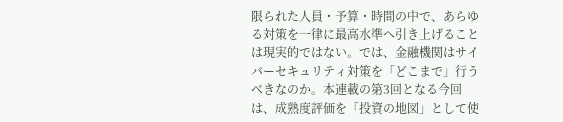限られた人員・予算・時間の中で、あらゆる対策を一律に最高水準へ引き上げることは現実的ではない。では、金融機関はサイバーセキュリティ対策を「どこまで」行うべきなのか。本連載の第3回となる今回は、成熟度評価を「投資の地図」として使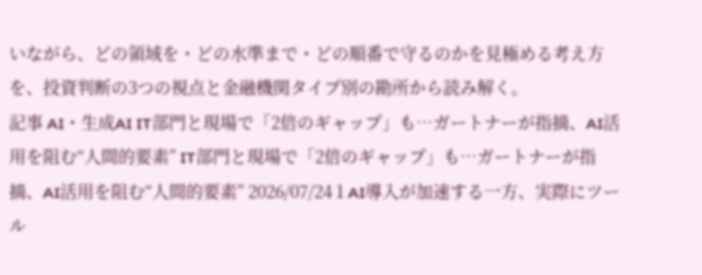いながら、どの領域を・どの水準まで・どの順番で守るのかを見極める考え方を、投資判断の3つの視点と金融機関タイプ別の勘所から読み解く。
記事 AI・生成AI IT部門と現場で「2倍のギャップ」も…ガートナーが指摘、AI活用を阻む“人間的要素” IT部門と現場で「2倍のギャップ」も…ガートナーが指摘、AI活用を阻む“人間的要素” 2026/07/24 1 AI導入が加速する一方、実際にツール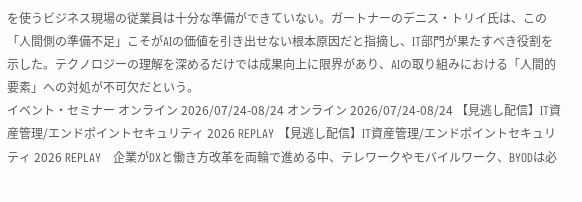を使うビジネス現場の従業員は十分な準備ができていない。ガートナーのデニス・トリイ氏は、この「人間側の準備不足」こそがAIの価値を引き出せない根本原因だと指摘し、IT部門が果たすべき役割を示した。テクノロジーの理解を深めるだけでは成果向上に限界があり、AIの取り組みにおける「人間的要素」への対処が不可欠だという。
イベント・セミナー オンライン 2026/07/24-08/24 オンライン 2026/07/24-08/24 【見逃し配信】IT資産管理/エンドポイントセキュリティ 2026 REPLAY 【見逃し配信】IT資産管理/エンドポイントセキュリティ 2026 REPLAY   企業がDXと働き方改革を両輪で進める中、テレワークやモバイルワーク、BYODは必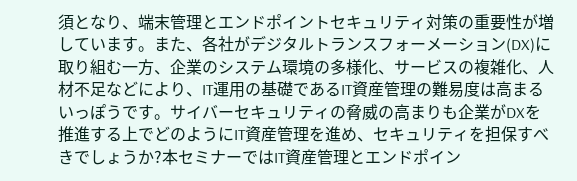須となり、端末管理とエンドポイントセキュリティ対策の重要性が増しています。また、各社がデジタルトランスフォーメーション(DX)に取り組む一方、企業のシステム環境の多様化、サービスの複雑化、人材不足などにより、IT運用の基礎であるIT資産管理の難易度は高まるいっぽうです。サイバーセキュリティの脅威の高まりも企業がDXを推進する上でどのようにIT資産管理を進め、セキュリティを担保すべきでしょうか?本セミナーではIT資産管理とエンドポイン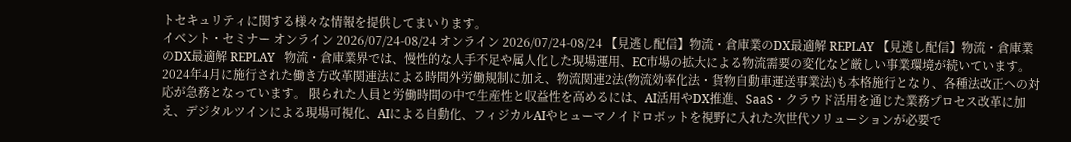トセキュリティに関する様々な情報を提供してまいります。
イベント・セミナー オンライン 2026/07/24-08/24 オンライン 2026/07/24-08/24 【見逃し配信】物流・倉庫業のDX最適解 REPLAY 【見逃し配信】物流・倉庫業のDX最適解 REPLAY   物流・倉庫業界では、慢性的な人手不足や属人化した現場運用、EC市場の拡大による物流需要の変化など厳しい事業環境が続いています。2024年4月に施行された働き方改革関連法による時間外労働規制に加え、物流関連2法(物流効率化法・貨物自動車運送事業法)も本格施行となり、各種法改正への対応が急務となっています。 限られた人員と労働時間の中で生産性と収益性を高めるには、AI活用やDX推進、SaaS・クラウド活用を通じた業務プロセス改革に加え、デジタルツインによる現場可視化、AIによる自動化、フィジカルAIやヒューマノイドロボットを視野に入れた次世代ソリューションが必要で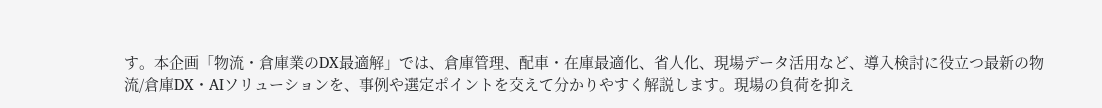す。本企画「物流・倉庫業のDX最適解」では、倉庫管理、配車・在庫最適化、省人化、現場データ活用など、導入検討に役立つ最新の物流/倉庫DX・AIソリューションを、事例や選定ポイントを交えて分かりやすく解説します。現場の負荷を抑え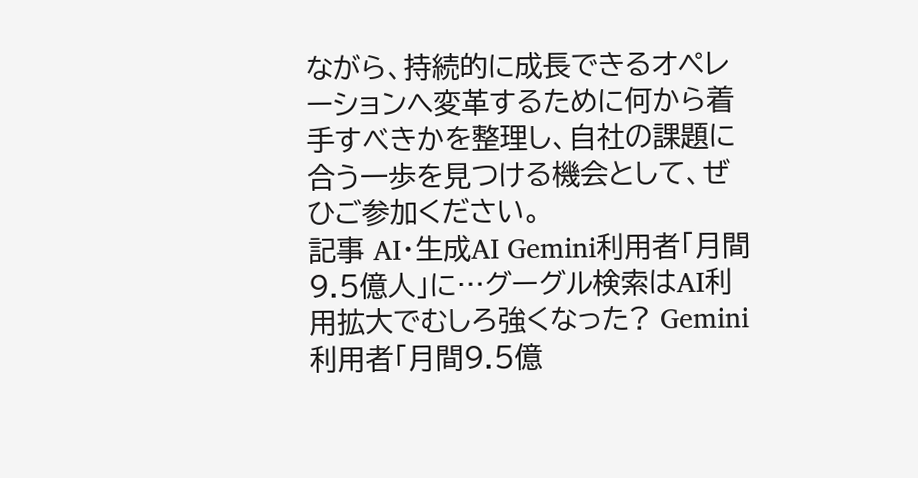ながら、持続的に成長できるオペレーションへ変革するために何から着手すべきかを整理し、自社の課題に合う一歩を見つける機会として、ぜひご参加ください。
記事 AI・生成AI Gemini利用者「月間9.5億人」に…グーグル検索はAI利用拡大でむしろ強くなった? Gemini利用者「月間9.5億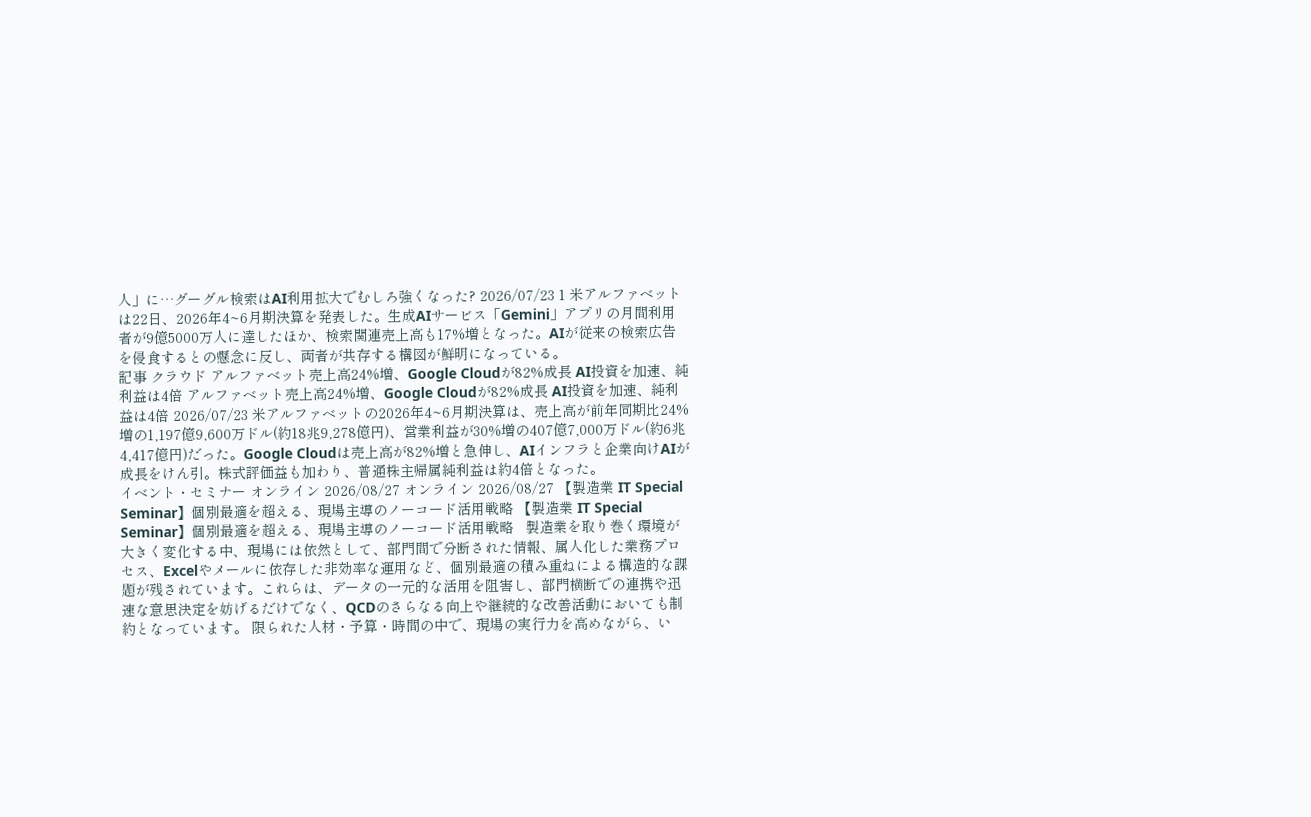人」に…グーグル検索はAI利用拡大でむしろ強くなった? 2026/07/23 1 米アルファベットは22日、2026年4~6月期決算を発表した。生成AIサービス「Gemini」アプリの月間利用者が9億5000万人に達したほか、検索関連売上高も17%増となった。AIが従来の検索広告を侵食するとの懸念に反し、両者が共存する構図が鮮明になっている。
記事 クラウド アルファベット売上高24%増、Google Cloudが82%成長 AI投資を加速、純利益は4倍 アルファベット売上高24%増、Google Cloudが82%成長 AI投資を加速、純利益は4倍 2026/07/23 米アルファベットの2026年4~6月期決算は、売上高が前年同期比24%増の1,197億9,600万ドル(約18兆9,278億円)、営業利益が30%増の407億7,000万ドル(約6兆4,417億円)だった。Google Cloudは売上高が82%増と急伸し、AIインフラと企業向けAIが成長をけん引。株式評価益も加わり、普通株主帰属純利益は約4倍となった。
イベント・セミナー オンライン 2026/08/27 オンライン 2026/08/27 【製造業 IT Special Seminar】個別最適を超える、現場主導のノーコード活用戦略 【製造業 IT Special Seminar】個別最適を超える、現場主導のノーコード活用戦略   製造業を取り巻く環境が大きく変化する中、現場には依然として、部門間で分断された情報、属人化した業務プロセス、Excelやメールに依存した非効率な運用など、個別最適の積み重ねによる構造的な課題が残されています。これらは、データの一元的な活用を阻害し、部門横断での連携や迅速な意思決定を妨げるだけでなく、QCDのさらなる向上や継続的な改善活動においても制約となっています。 限られた人材・予算・時間の中で、現場の実行力を高めながら、い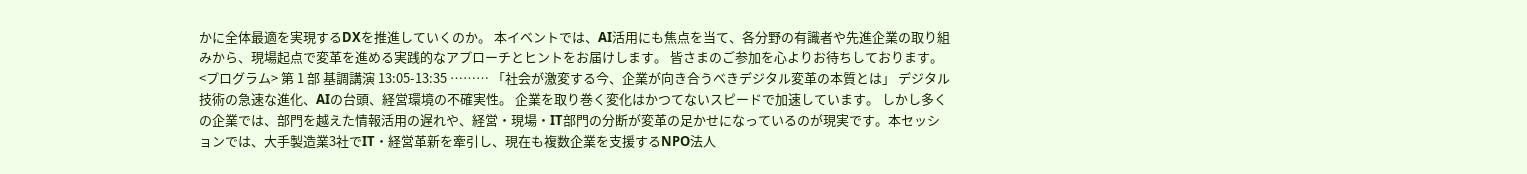かに全体最適を実現するDXを推進していくのか。 本イベントでは、AI活用にも焦点を当て、各分野の有識者や先進企業の取り組みから、現場起点で変革を進める実践的なアプローチとヒントをお届けします。 皆さまのご参加を心よりお待ちしております。 <プログラム> 第 1 部 基調講演 13:05-13:35 ……… 「社会が激変する今、企業が向き合うべきデジタル変革の本質とは」 デジタル技術の急速な進化、AIの台頭、経営環境の不確実性。 企業を取り巻く変化はかつてないスピードで加速しています。 しかし多くの企業では、部門を越えた情報活用の遅れや、経営・現場・IT部門の分断が変革の足かせになっているのが現実です。本セッションでは、大手製造業3社でIT・経営革新を牽引し、現在も複数企業を支援するNPO法人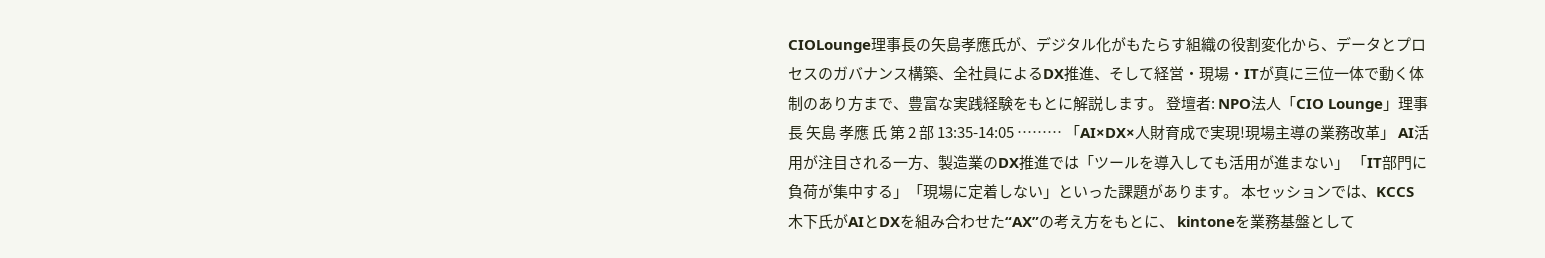CIOLounge理事長の矢島孝應氏が、デジタル化がもたらす組織の役割変化から、データとプロセスのガバナンス構築、全社員によるDX推進、そして経営・現場・ITが真に三位一体で動く体制のあり方まで、豊富な実践経験をもとに解説します。 登壇者: NPO法人「CIO Lounge」理事長 矢島 孝應 氏 第 2 部 13:35-14:05 ……… 「AI×DX×人財育成で実現!現場主導の業務改革」 AI活用が注目される一方、製造業のDX推進では「ツールを導入しても活用が進まない」 「IT部門に負荷が集中する」「現場に定着しない」といった課題があります。 本セッションでは、KCCS 木下氏がAIとDXを組み合わせた“AX”の考え方をもとに、 kintoneを業務基盤として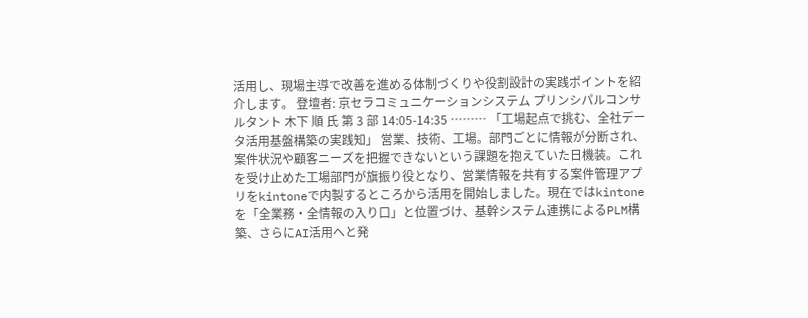活用し、現場主導で改善を進める体制づくりや役割設計の実践ポイントを紹介します。 登壇者: 京セラコミュニケーションシステム プリンシパルコンサルタント 木下 順 氏 第 3 部 14:05-14:35 ……… 「工場起点で挑む、全社データ活用基盤構築の実践知」 営業、技術、工場。部門ごとに情報が分断され、案件状況や顧客ニーズを把握できないという課題を抱えていた日機装。これを受け止めた工場部門が旗振り役となり、営業情報を共有する案件管理アプリをkintoneで内製するところから活用を開始しました。現在ではkintoneを「全業務・全情報の入り口」と位置づけ、基幹システム連携によるPLM構築、さらにAI活用へと発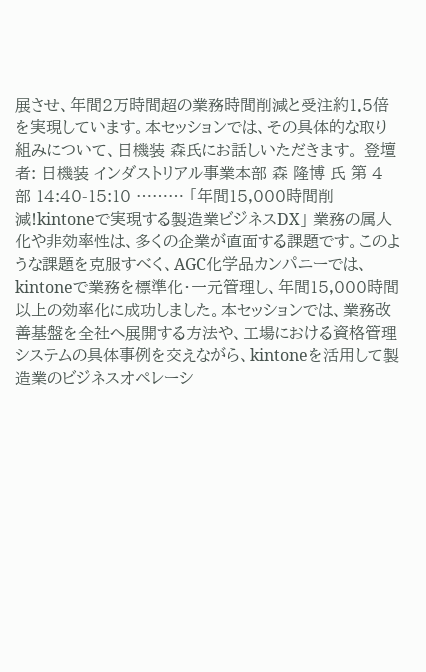展させ、年間2万時間超の業務時間削減と受注約1.5倍を実現しています。本セッションでは、その具体的な取り組みについて、日機装 森氏にお話しいただきます。 登壇者: 日機装 インダストリアル事業本部 森 隆博 氏 第 4 部 14:40-15:10 ……… 「年間15,000時間削減!kintoneで実現する製造業ビジネスDX」 業務の属人化や非効率性は、多くの企業が直面する課題です。このような課題を克服すべく、AGC化学品カンパニーでは、kintoneで業務を標準化・一元管理し、年間15,000時間以上の効率化に成功しました。本セッションでは、業務改善基盤を全社へ展開する方法や、工場における資格管理システムの具体事例を交えながら、kintoneを活用して製造業のビジネスオペレーシ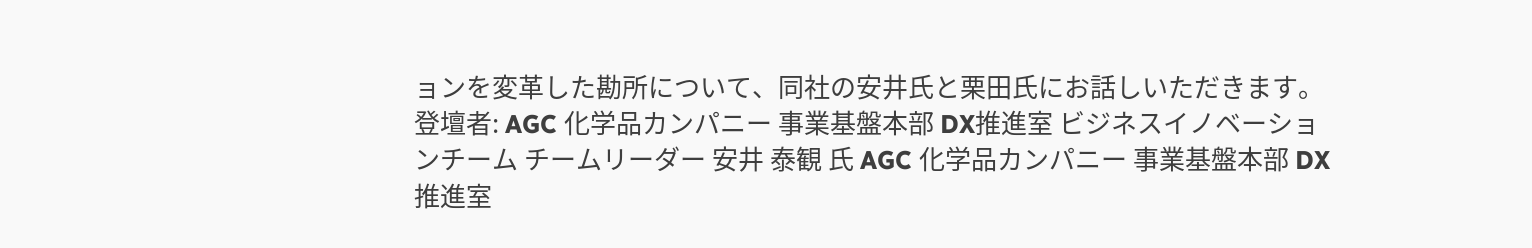ョンを変革した勘所について、同社の安井氏と栗田氏にお話しいただきます。 登壇者: AGC 化学品カンパニー 事業基盤本部 DX推進室 ビジネスイノベーションチーム チームリーダー 安井 泰観 氏 AGC 化学品カンパニー 事業基盤本部 DX推進室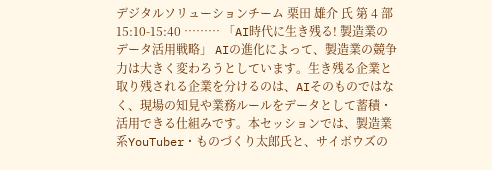デジタルソリューションチーム 栗田 雄介 氏 第 4 部 15:10-15:40 ……… 「AI時代に生き残る! 製造業のデータ活用戦略」 AIの進化によって、製造業の競争力は大きく変わろうとしています。生き残る企業と取り残される企業を分けるのは、AIそのものではなく、現場の知見や業務ルールをデータとして蓄積・活用できる仕組みです。本セッションでは、製造業系YouTuber・ものづくり太郎氏と、サイボウズの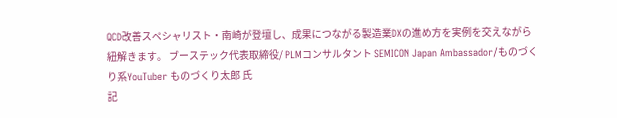QCD改善スペシャリスト・南崎が登壇し、成果につながる製造業DXの進め方を実例を交えながら紐解きます。 ブーステック代表取締役/ PLMコンサルタント SEMICON Japan Ambassador/ものづくり系YouTuber ものづくり太郎 氏
記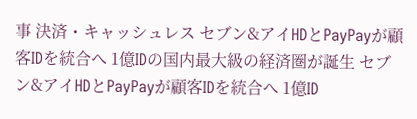事 決済・キャッシュレス セブン&アイHDとPayPayが顧客IDを統合へ 1億IDの国内最大級の経済圏が誕生 セブン&アイHDとPayPayが顧客IDを統合へ 1億ID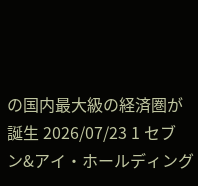の国内最大級の経済圏が誕生 2026/07/23 1 セブン&アイ・ホールディング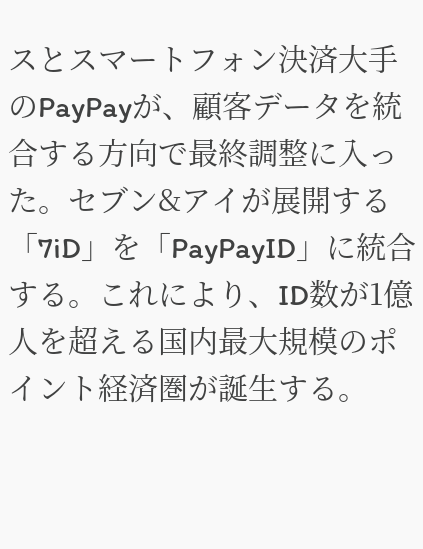スとスマートフォン決済大手のPayPayが、顧客データを統合する方向で最終調整に入った。セブン&アイが展開する「7iD」を「PayPayID」に統合する。これにより、ID数が1億人を超える国内最大規模のポイント経済圏が誕生する。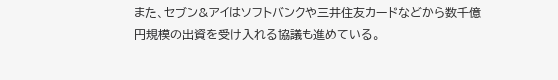また、セブン&アイはソフトバンクや三井住友カードなどから数千億円規模の出資を受け入れる協議も進めている。